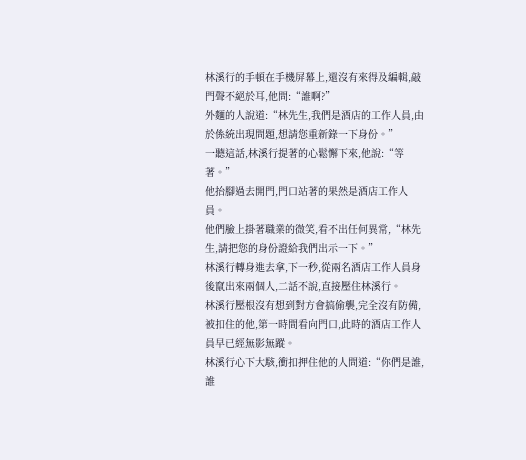林溪行的手頓在手機屏幕上,還沒有來得及編輯,敲門聲不絕於耳,他問:“誰啊?”
外麵的人說道:“林先生,我們是酒店的工作人員,由於係統出現問題,想請您重新錄一下身份。”
一聽這話,林溪行提著的心鬆懈下來,他說:“等著。”
他抬腳過去開門,門口站著的果然是酒店工作人員。
他們臉上掛著職業的微笑,看不出任何異常,“林先生,請把您的身份證給我們出示一下。”
林溪行轉身進去拿,下一秒,從兩名酒店工作人員身後竄出來兩個人,二話不說,直接壓住林溪行。
林溪行壓根沒有想到對方會搞偷襲,完全沒有防備,被扣住的他,第一時間看向門口,此時的酒店工作人員早已經無影無蹤。
林溪行心下大駭,衝扣押住他的人問道:“你們是誰,誰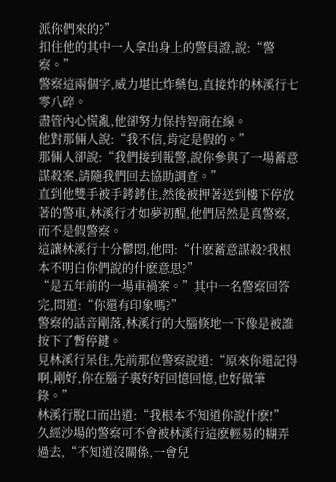派你們來的?”
扣住他的其中一人拿出身上的警員證,說:“警察。”
警察這兩個字,威力堪比炸藥包,直接炸的林溪行七零八碎。
盡管內心慌亂,他卻努力保持智商在線。
他對那倆人說:“我不信,肯定是假的。”
那倆人卻說:“我們接到報警,說你參與了一場蓄意謀殺案,請隨我們回去協助調查。”
直到他雙手被手銬銬住,然後被押著送到樓下停放著的警車,林溪行才如夢初醒,他們居然是真警察,而不是假警察。
這讓林溪行十分鬱悶,他問:“什麽蓄意謀殺?我根本不明白你們說的什麽意思?”
“是五年前的一場車禍案。”其中一名警察回答完,問道:“你還有印象嗎?”
警察的話音剛落,林溪行的大腦倏地一下像是被誰按下了暫停鍵。
見林溪行呆住,先前那位警察說道:“原來你還記得啊,剛好,你在腦子裏好好回憶回憶,也好做筆錄。”
林溪行脫口而出道:“我根本不知道你說什麽!”
久經沙場的警察可不會被林溪行這麽輕易的糊弄過去,“不知道沒關係,一會兒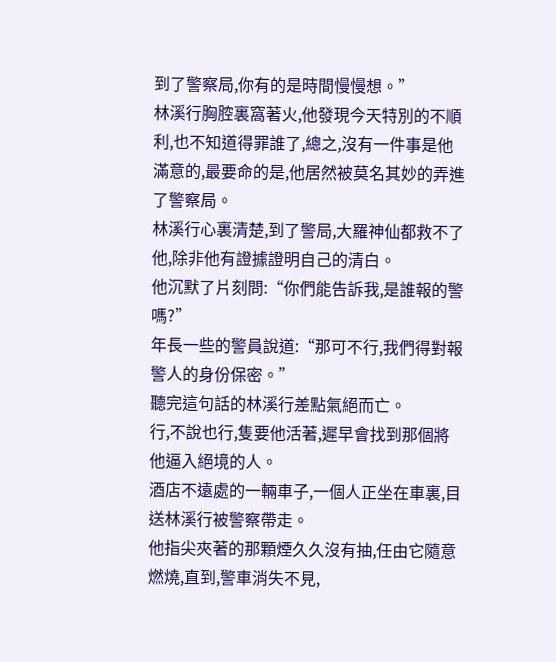到了警察局,你有的是時間慢慢想。”
林溪行胸腔裏窩著火,他發現今天特別的不順利,也不知道得罪誰了,總之,沒有一件事是他滿意的,最要命的是,他居然被莫名其妙的弄進了警察局。
林溪行心裏清楚,到了警局,大羅神仙都救不了他,除非他有證據證明自己的清白。
他沉默了片刻問:“你們能告訴我,是誰報的警嗎?”
年長一些的警員說道:“那可不行,我們得對報警人的身份保密。”
聽完這句話的林溪行差點氣絕而亡。
行,不說也行,隻要他活著,遲早會找到那個將他逼入絕境的人。
酒店不遠處的一輛車子,一個人正坐在車裏,目送林溪行被警察帶走。
他指尖夾著的那顆煙久久沒有抽,任由它隨意燃燒,直到,警車消失不見,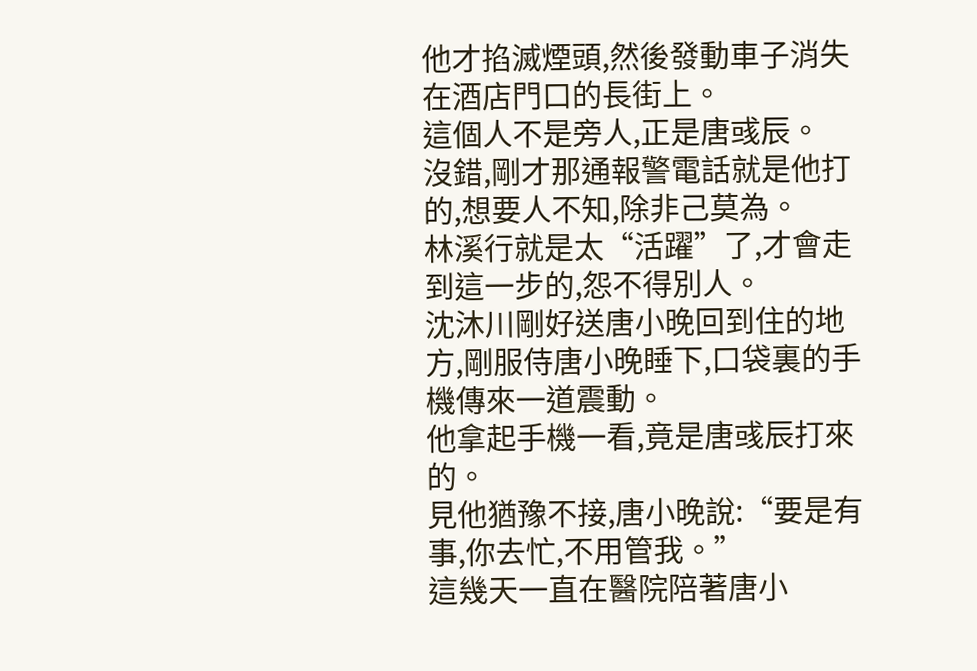他才掐滅煙頭,然後發動車子消失在酒店門口的長街上。
這個人不是旁人,正是唐彧辰。
沒錯,剛才那通報警電話就是他打的,想要人不知,除非己莫為。
林溪行就是太“活躍”了,才會走到這一步的,怨不得別人。
沈沐川剛好送唐小晚回到住的地方,剛服侍唐小晚睡下,口袋裏的手機傳來一道震動。
他拿起手機一看,竟是唐彧辰打來的。
見他猶豫不接,唐小晚說:“要是有事,你去忙,不用管我。”
這幾天一直在醫院陪著唐小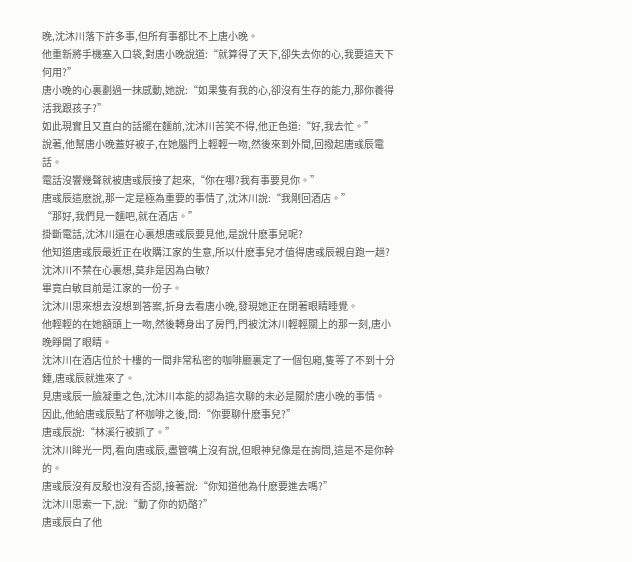晚,沈沐川落下許多事,但所有事都比不上唐小晚。
他重新將手機塞入口袋,對唐小晚說道:“就算得了天下,卻失去你的心,我要這天下何用?”
唐小晚的心裏劃過一抹感動,她說:“如果隻有我的心,卻沒有生存的能力,那你養得活我跟孩子?”
如此現實且又直白的話擺在麵前,沈沐川苦笑不得,他正色道:“好,我去忙。”
說著,他幫唐小晚蓋好被子,在她腦門上輕輕一吻,然後來到外間,回撥起唐彧辰電話。
電話沒響幾聲就被唐彧辰接了起來,“你在哪?我有事要見你。”
唐彧辰這麽說,那一定是極為重要的事情了,沈沐川說:“我剛回酒店。”
“那好,我們見一麵吧,就在酒店。”
掛斷電話,沈沐川還在心裏想唐彧辰要見他,是說什麽事兒呢?
他知道唐彧辰最近正在收購江家的生意,所以什麽事兒才值得唐彧辰親自跑一趟?
沈沐川不禁在心裏想,莫非是因為白敏?
畢竟白敏目前是江家的一份子。
沈沐川思來想去沒想到答案,折身去看唐小晚,發現她正在閉著眼睛睡覺。
他輕輕的在她額頭上一吻,然後轉身出了房門,門被沈沐川輕輕關上的那一刻,唐小晚睜開了眼睛。
沈沐川在酒店位於十樓的一間非常私密的咖啡廳裏定了一個包廂,隻等了不到十分鍾,唐彧辰就進來了。
見唐彧辰一臉凝重之色,沈沐川本能的認為這次聊的未必是關於唐小晚的事情。
因此,他給唐彧辰點了杯咖啡之後,問:“你要聊什麽事兒?”
唐彧辰說:“林溪行被抓了。”
沈沐川眸光一閃,看向唐彧辰,盡管嘴上沒有說,但眼神兒像是在詢問,這是不是你幹的。
唐彧辰沒有反駁也沒有否認,接著說:“你知道他為什麽要進去嗎?”
沈沐川思索一下,說:“動了你的奶酪?”
唐彧辰白了他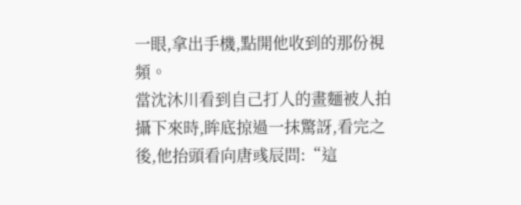一眼,拿出手機,點開他收到的那份視頻。
當沈沐川看到自己打人的畫麵被人拍攝下來時,眸底掠過一抹驚訝,看完之後,他抬頭看向唐彧辰問:“這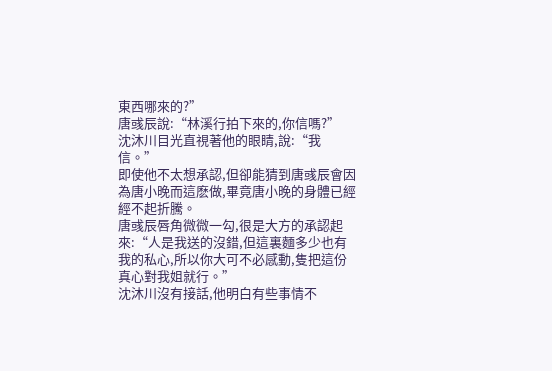東西哪來的?”
唐彧辰說:“林溪行拍下來的,你信嗎?”
沈沐川目光直視著他的眼睛,說:“我信。”
即使他不太想承認,但卻能猜到唐彧辰會因為唐小晚而這麽做,畢竟唐小晚的身體已經經不起折騰。
唐彧辰唇角微微一勾,很是大方的承認起來:“人是我送的沒錯,但這裏麵多少也有我的私心,所以你大可不必感動,隻把這份真心對我姐就行。”
沈沐川沒有接話,他明白有些事情不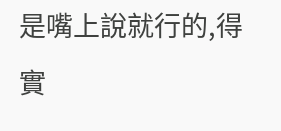是嘴上說就行的,得實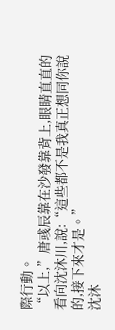際行動。
“以上,”唐彧辰靠在沙發靠背上,眼睛直直的看向沈沐川,說:“這些都不是我真正想同你說的,接下來才是。”
沈沐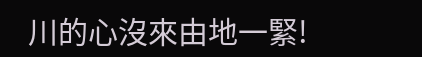川的心沒來由地一緊!